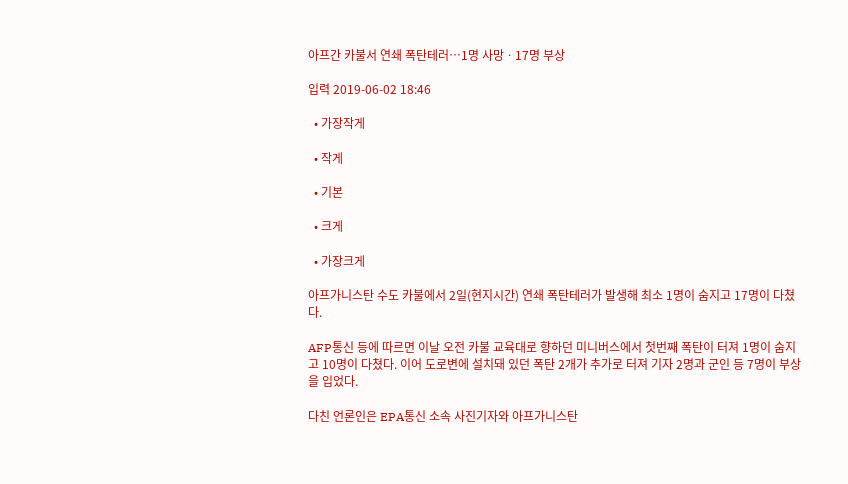아프간 카불서 연쇄 폭탄테러…1명 사망ㆍ17명 부상

입력 2019-06-02 18:46

  • 가장작게

  • 작게

  • 기본

  • 크게

  • 가장크게

아프가니스탄 수도 카불에서 2일(현지시간) 연쇄 폭탄테러가 발생해 최소 1명이 숨지고 17명이 다쳤다.

AFP통신 등에 따르면 이날 오전 카불 교육대로 향하던 미니버스에서 첫번째 폭탄이 터져 1명이 숨지고 10명이 다쳤다. 이어 도로변에 설치돼 있던 폭탄 2개가 추가로 터져 기자 2명과 군인 등 7명이 부상을 입었다.

다친 언론인은 EPA통신 소속 사진기자와 아프가니스탄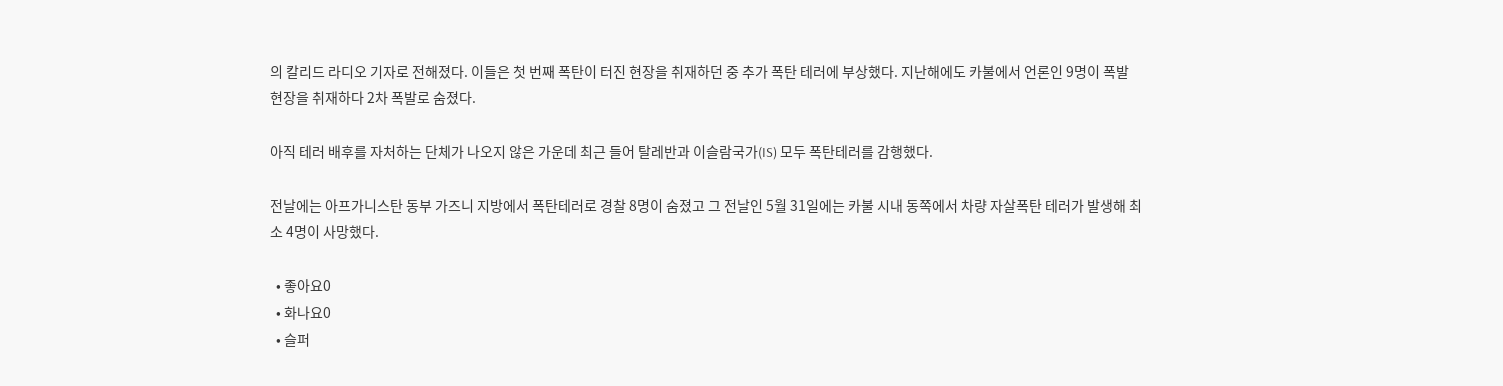의 칼리드 라디오 기자로 전해졌다. 이들은 첫 번째 폭탄이 터진 현장을 취재하던 중 추가 폭탄 테러에 부상했다. 지난해에도 카불에서 언론인 9명이 폭발 현장을 취재하다 2차 폭발로 숨졌다.

아직 테러 배후를 자처하는 단체가 나오지 않은 가운데 최근 들어 탈레반과 이슬람국가(IS) 모두 폭탄테러를 감행했다.

전날에는 아프가니스탄 동부 가즈니 지방에서 폭탄테러로 경찰 8명이 숨졌고 그 전날인 5월 31일에는 카불 시내 동쪽에서 차량 자살폭탄 테러가 발생해 최소 4명이 사망했다.

  • 좋아요0
  • 화나요0
  • 슬퍼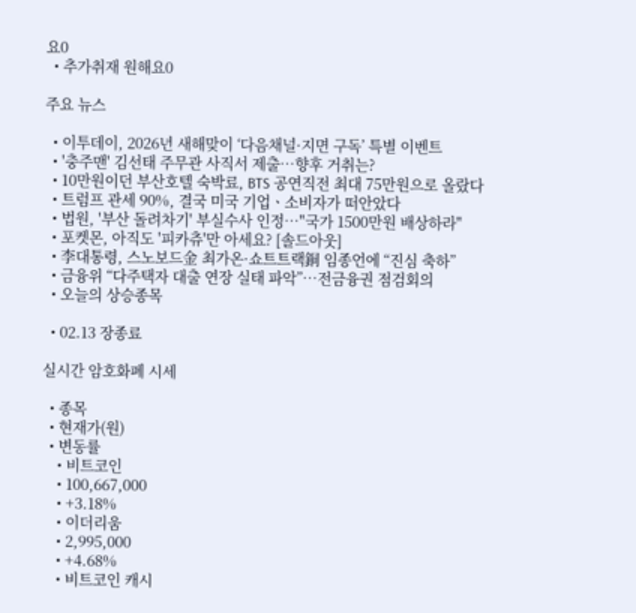요0
  • 추가취재 원해요0

주요 뉴스

  • 이투데이, 2026년 새해맞이 ‘다음채널·지면 구독’ 특별 이벤트
  • '충주맨' 김선태 주무관 사직서 제출…향후 거취는?
  • 10만원이던 부산호텔 숙박료, BTS 공연직전 최대 75만원으로 올랐다
  • 트럼프 관세 90%, 결국 미국 기업ㆍ소비자가 떠안았다
  • 법원, '부산 돌려차기' 부실수사 인정…"국가 1500만원 배상하라"
  • 포켓몬, 아직도 '피카츄'만 아세요? [솔드아웃]
  • 李대통령, 스노보드金 최가온·쇼트트랙銅 임종언에 “진심 축하”
  • 금융위 “다주택자 대출 연장 실태 파악”⋯전금융권 점검회의
  • 오늘의 상승종목

  • 02.13 장종료

실시간 암호화폐 시세

  • 종목
  • 현재가(원)
  • 변동률
    • 비트코인
    • 100,667,000
    • +3.18%
    • 이더리움
    • 2,995,000
    • +4.68%
    • 비트코인 캐시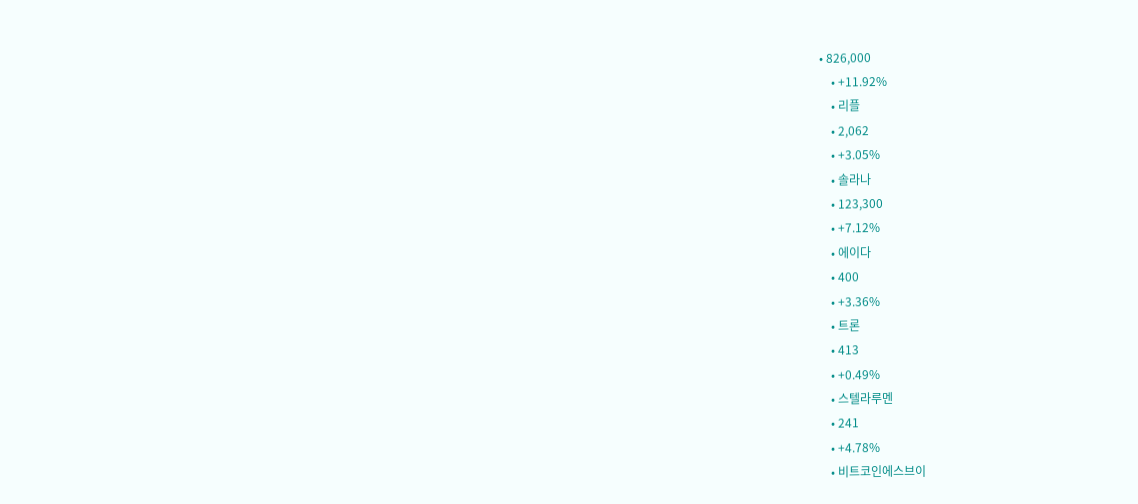• 826,000
    • +11.92%
    • 리플
    • 2,062
    • +3.05%
    • 솔라나
    • 123,300
    • +7.12%
    • 에이다
    • 400
    • +3.36%
    • 트론
    • 413
    • +0.49%
    • 스텔라루멘
    • 241
    • +4.78%
    • 비트코인에스브이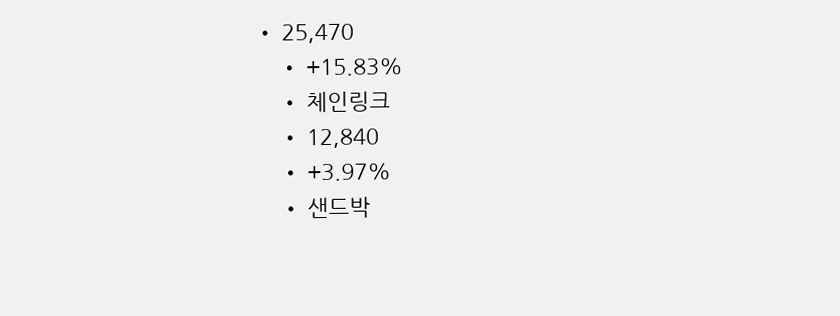• 25,470
    • +15.83%
    • 체인링크
    • 12,840
    • +3.97%
    • 샌드박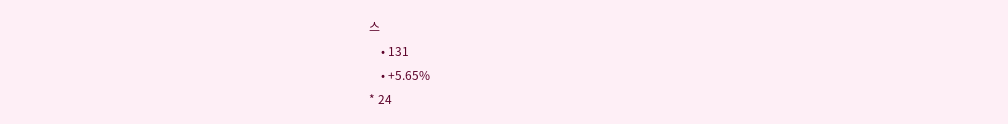스
    • 131
    • +5.65%
* 24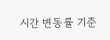시간 변동률 기준